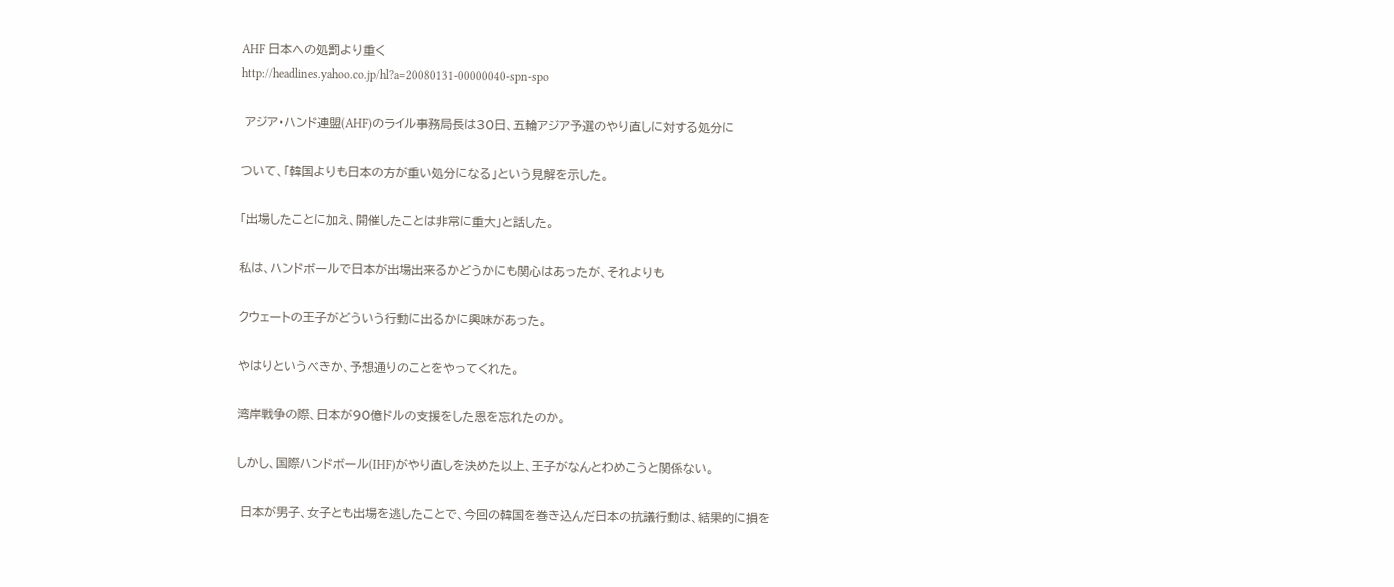AHF 日本への処罰より重く
http://headlines.yahoo.co.jp/hl?a=20080131-00000040-spn-spo

 アジア・ハンド連盟(AHF)のライル事務局長は30日、五輪アジア予選のやり直しに対する処分に

ついて、「韓国よりも日本の方が重い処分になる」という見解を示した。

「出場したことに加え、開催したことは非常に重大」と話した。

私は、ハンドボールで日本が出場出来るかどうかにも関心はあったが、それよりも

クウェートの王子がどういう行動に出るかに興味があった。

やはりというべきか、予想通りのことをやってくれた。

湾岸戦争の際、日本が90億ドルの支援をした恩を忘れたのか。

しかし、国際ハンドボール(IHF)がやり直しを決めた以上、王子がなんとわめこうと関係ない。

 日本が男子、女子とも出場を逃したことで、今回の韓国を巻き込んだ日本の抗議行動は、結果的に損を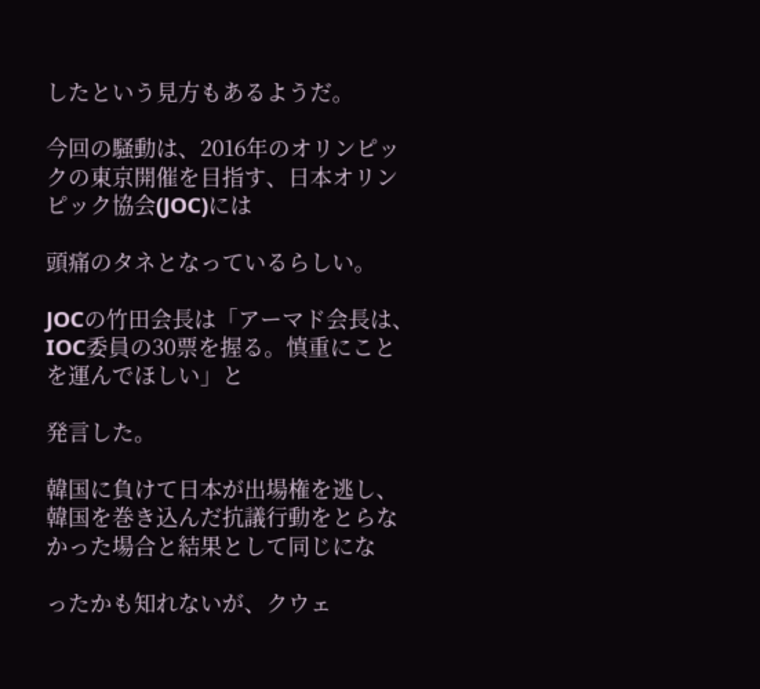したという見方もあるようだ。

今回の騒動は、2016年のオリンピックの東京開催を目指す、日本オリンピック協会(JOC)には

頭痛のタネとなっているらしい。

JOCの竹田会長は「アーマド会長は、IOC委員の30票を握る。慎重にことを運んでほしい」と

発言した。

韓国に負けて日本が出場権を逃し、韓国を巻き込んだ抗議行動をとらなかった場合と結果として同じにな

ったかも知れないが、クウェ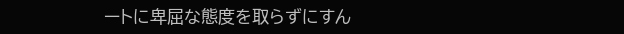ートに卑屈な態度を取らずにすん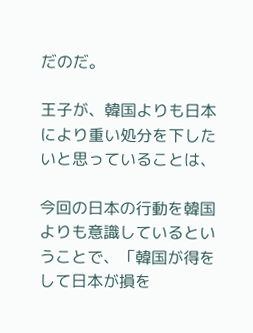だのだ。

王子が、韓国よりも日本により重い処分を下したいと思っていることは、

今回の日本の行動を韓国よりも意識しているということで、「韓国が得をして日本が損を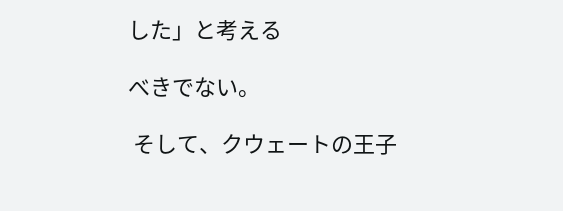した」と考える

べきでない。

 そして、クウェートの王子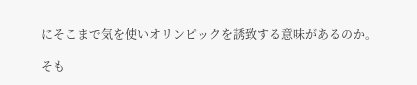にそこまで気を使いオリンピックを誘致する意味があるのか。

そも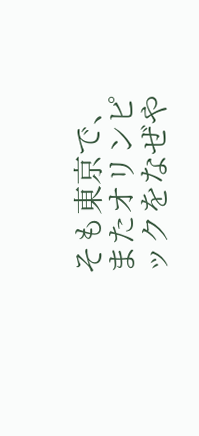そも東京で、またオリンピックをなぜや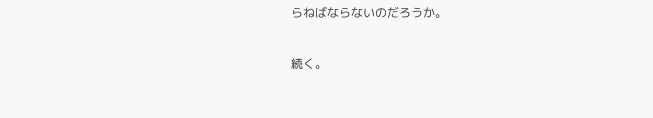らねばならないのだろうか。

続く。